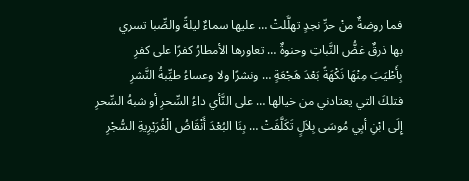فما روضةٌ منْ حرِّ نجدٍ تهلَّلتْ … عليها سماءٌ ليلةً والصِّبا تسري
بها ذرقٌ غضُّ النَّباتِ وحنوةٌ … تعاورها الأمطارُ كفرًا على كفرِ
بِأَطْيَبَ مِنْهَا نَكْهَةً بَعْدَ هَجْعَةٍ … ونشرًا ولا وعساءُ طيِّبةُ النَّشرِ
فتلكَ التي يعتادني من خيالها … على النَّأي داءُ السِّحرِ أو شبهُ السِّحرِ
إِلَى ابْنِ أبِي مُوسَى بِلاَلٍ تَكَلَّفَتْ … بِنَا البُعْدَ أَنْقَاضُ الْغُرَيْرِيةِ السُّجْرِ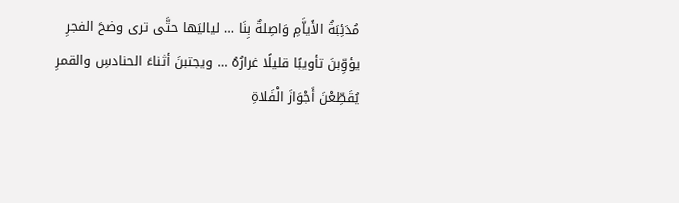مُدَئِبَةُ الأَياَّمِ وَاصِلةٌ بِنَا … لياليَها حتَّى ترى وضحَ الفجرِ
يؤوِّبنَ تأويبًا قليلًا غرارُهُ … ويجتبنَ أثناءَ الحنادسِ والقمرِ
يُقَطِّعْنَ أَجْوَازَ الْفَلاةِ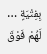بِفِتْيَةٍ … لَهُمْ فَوْقَ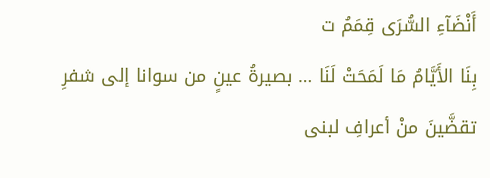أَنْضَآءِ السُّرَى قِمَمُ ت
بِنَا الأَيَّامُ مَا لَمَحَتْ لَنَا … بصيرةُ عينٍ من سوانا إلى شفرِ
تقضَّينَ منْ أعرافِ لبنى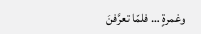وغمرةٍ … فلمّا تعرَّفنَ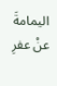اليمامةَ عنْ عفرِ